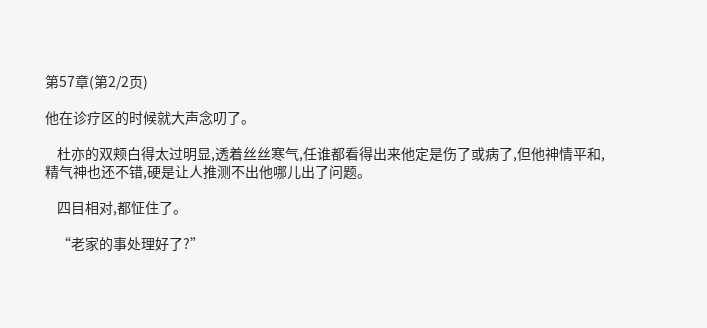第57章(第2/2页)

他在诊疗区的时候就大声念叨了。

    杜亦的双颊白得太过明显,透着丝丝寒气,任谁都看得出来他定是伤了或病了,但他神情平和,精气神也还不错,硬是让人推测不出他哪儿出了问题。

    四目相对,都怔住了。

    “老家的事处理好了?”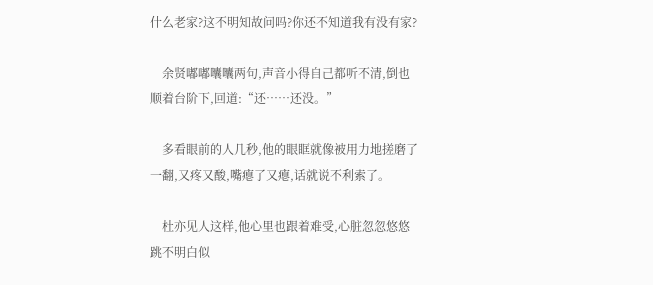什么老家?这不明知故问吗?你还不知道我有没有家?

    余贤嘟嘟囔囔两句,声音小得自己都听不清,倒也顺着台阶下,回道:“还……还没。”

    多看眼前的人几秒,他的眼眶就像被用力地搓磨了一翻,又疼又酸,嘴瘪了又瘪,话就说不利索了。

    杜亦见人这样,他心里也跟着难受,心脏忽忽悠悠跳不明白似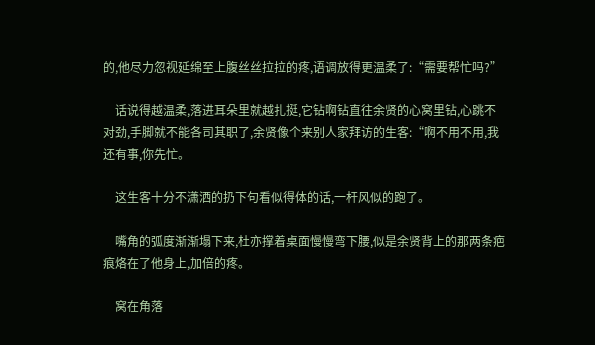的,他尽力忽视延绵至上腹丝丝拉拉的疼,语调放得更温柔了:“需要帮忙吗?”

    话说得越温柔,落进耳朵里就越扎挺,它钻啊钻直往余贤的心窝里钻,心跳不对劲,手脚就不能各司其职了,余贤像个来别人家拜访的生客:“啊不用不用,我还有事,你先忙。

    这生客十分不潇洒的扔下句看似得体的话,一杆风似的跑了。

    嘴角的弧度渐渐塌下来,杜亦撑着桌面慢慢弯下腰,似是余贤背上的那两条疤痕烙在了他身上,加倍的疼。

    窝在角落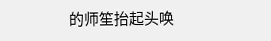的师笙抬起头唤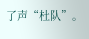了声“杜队”。